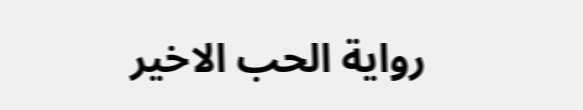رواية الحب الاخير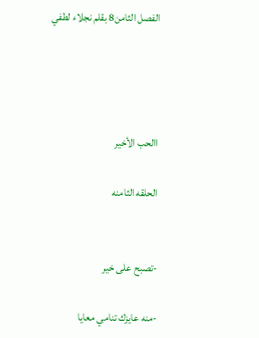الفصل الثامن8 بقلم نجلاء لطفي




االحب الأخير

الحلقه الثامنه


-تصبح على خير

-منه عايزك تنامي معايا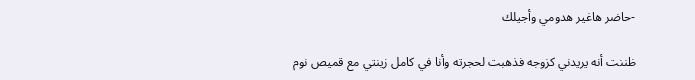-حاضر هاغير هدومي وأجيلك

ظننت أنه يريدني كزوجه فذهبت لحجرته وأنا في كامل زينتي مع قميص نوم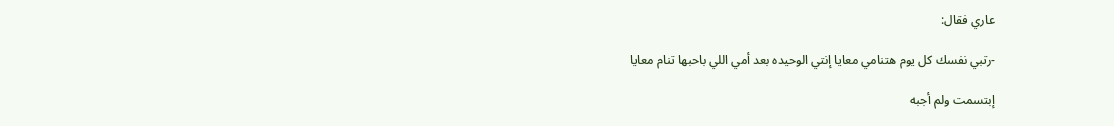عاري فقال:

-رتبي نفسك كل يوم هتنامي معايا إنتي الوحيده بعد أمي اللي باحبها تنام معايا

إبتسمت ولم أجبه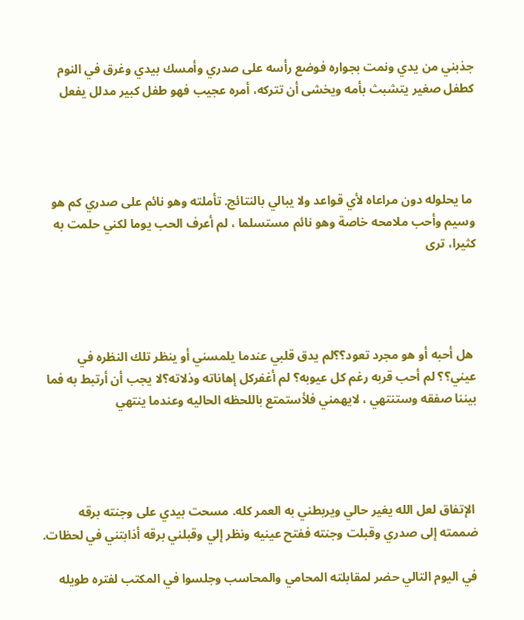جذبني من يدي ونمت بجواره فوضع رأسه على صدري وأمسك بيدي وغرق في النوم كطفل صغير يتشبث بأمه ويخشى أن تتركه، أمره عجيب فهو طفل كبير مدلل يفعل




 ما يحلوله دون مراعاه لأي قواعد ولا يبالي بالنتائج. تأملته وهو نائم على صدري كم هو وسيم وأحب ملامحه خاصة وهو نائم مستسلما ، لم أعرف الحب يوما لكني حلمت به كثيرا، ترى




 هل أحبه أو هو مجرد تعود؟؟لم يدق قلبي عندما يلمسني أو ينظر تلك النظره في عيني؟؟ لم أحب قربه رغم كل عيوبه؟ لم أغفركل إهاناته وذلاته؟لا يجب أن أرتبط به فما بيننا صفقه وستنتهي ، لايهمني فلأستمتع باللحظه الحاليه وعندما ينتهي




 الإتفاق لعل الله يغير حالي ويربطني به العمر كله. مسحت بيدي على وجنته برقه ضممته إلى صدري وقبلت وجنته ففتح عينيه ونظر إلي وقبلني برقه أذابتني في لحظات.

في اليوم التالي حضر لمقابلته المحامي والمحاسب وجلسوا في المكتب لفتره طويله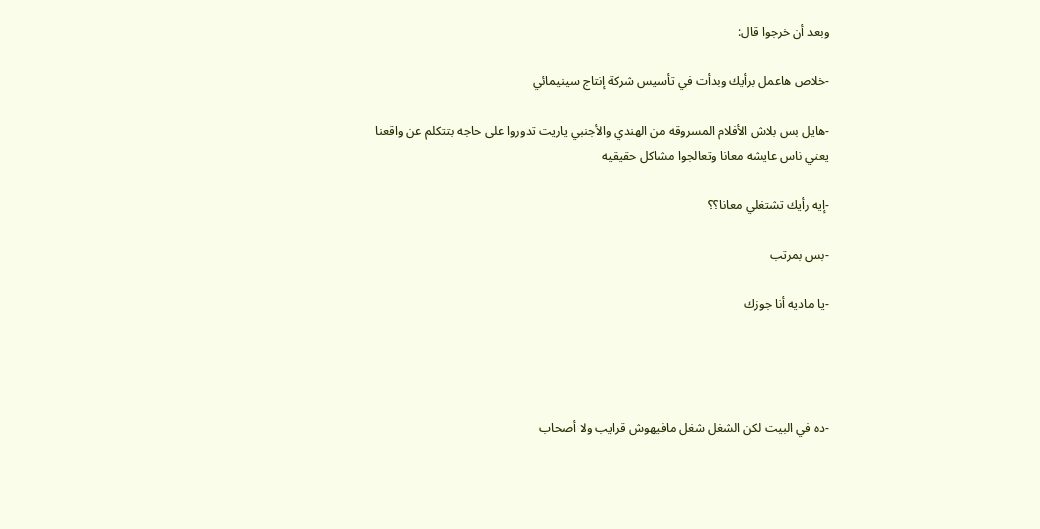وبعد أن خرجوا قال:

-خلاص هاعمل برأيك وبدأت في تأسيس شركة إنتاج سينيمائي

-هايل بس بلاش الأفلام المسروقه من الهندي والأجنبي ياريت تدوروا على حاجه بتتكلم عن واقعنا يعني ناس عايشه معانا وتعالجوا مشاكل حقيقيه

-إيه رأيك تشتغلي معانا؟؟

-بس بمرتب

-يا ماديه أنا جوزك




-ده في البيت لكن الشغل شغل مافيهوش قرايب ولا أصحاب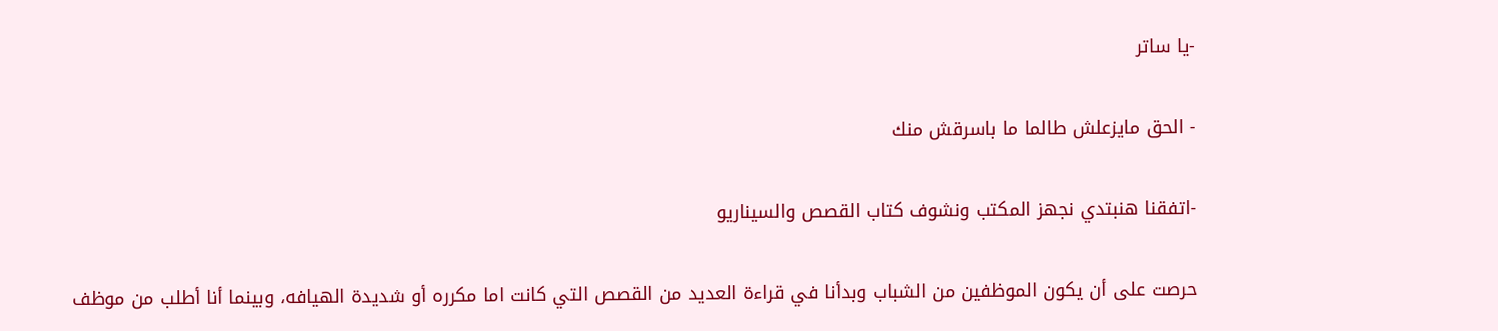-يا ساتر

- الحق مايزعلش طالما ما باسرقش منك

-اتفقنا هنبتدي نجهز المكتب ونشوف كتاب القصص والسيناريو

حرصت على أن يكون الموظفين من الشباب وبدأنا في قراءة العديد من القصص التي كانت اما مكرره أو شديدة الهيافه، وبينما أنا أطلب من موظف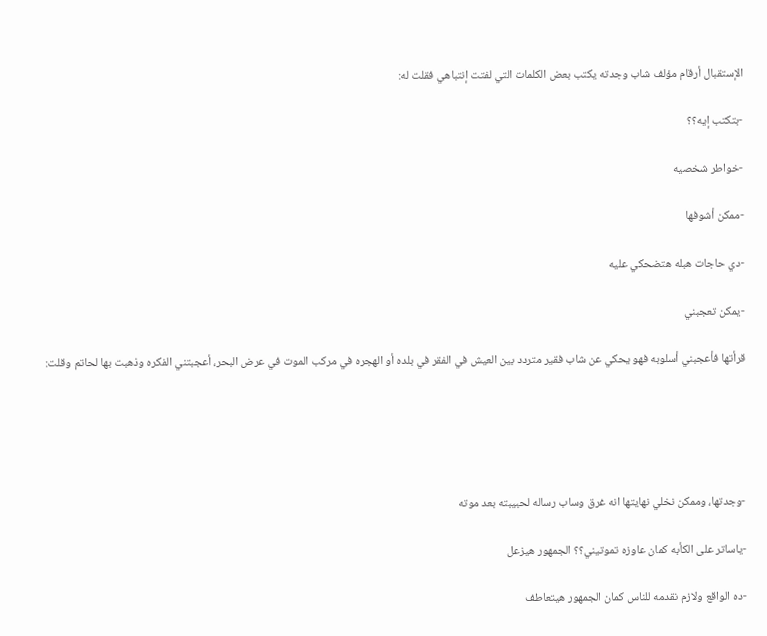الإستقبال أرقام مؤلف شاب وجدته يكتب بعض الكلمات التي لفتت إنتباهي فقلت له:

-بتكتب إيه؟؟

-خواطر شخصيه

-ممكن أشوفها

-دي حاجات هبله هتضحكي عليه

-يمكن تعجبني

قرأتها فأعجبني أسلوبه فهو يحكي عن شاب فقير متردد بين العيش في الفقر في بلده أو الهجره في مركب الموت في عرض البحر، أعجبتني الفكره وذهبت بها لحاتم وقلت:





-وجدتها، وممكن نخلي نهايتها انه غرق وساب رساله لحبيبته بعد موته

-ياساتر على الكأبه كمان عاوزه تموتيني؟؟ الجمهور هيزعل

-ده الواقع ولازم نقدمه للناس كمان الجمهور هيتعاطف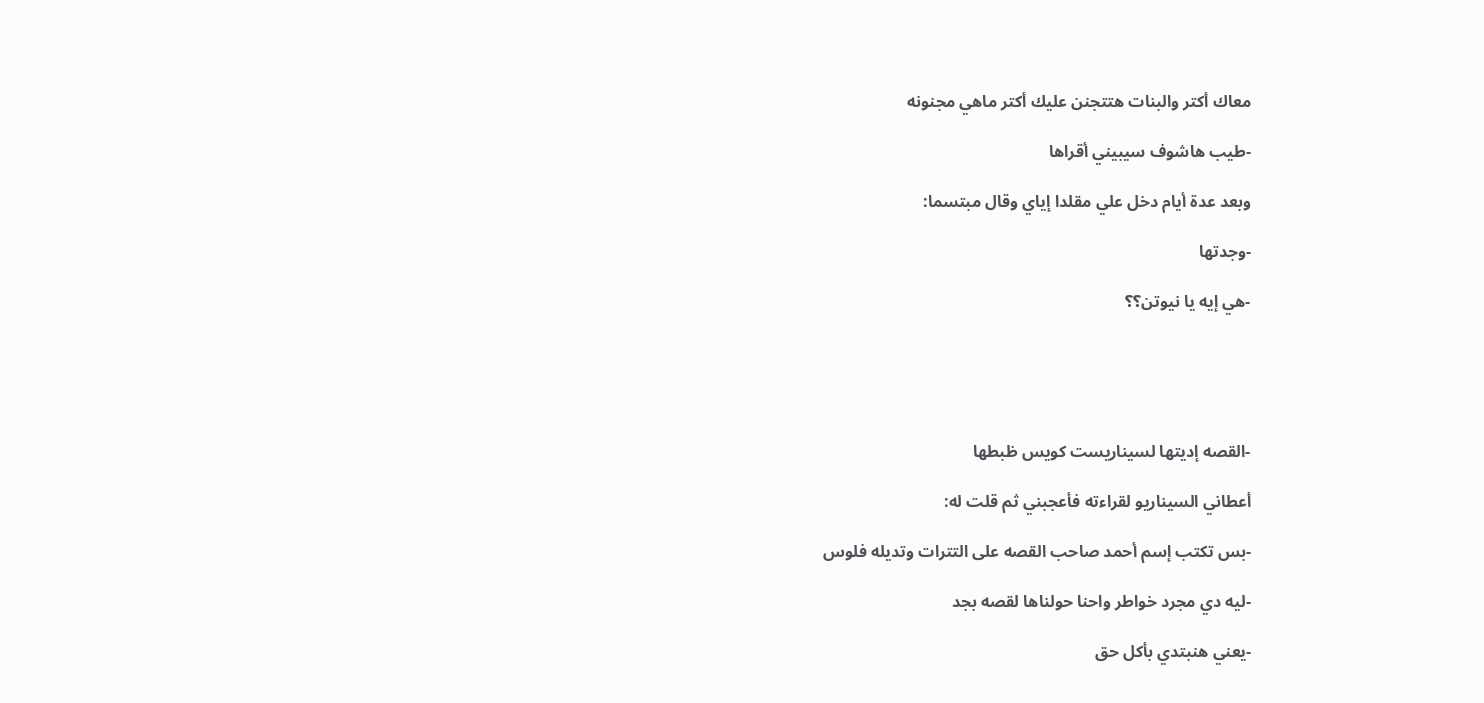معاك أكتر والبنات هتتجنن عليك أكتر ماهي مجنونه

-طيب هاشوف سيبيني أقراها

وبعد عدة أيام دخل علي مقلدا إياي وقال مبتسما:

-وجدتها

-هي إيه يا نيوتن؟؟





-القصه إديتها لسيناريست كويس ظبطها

أعطاني السيناريو لقراءته فأعجبني ثم قلت له:

-بس تكتب إسم أحمد صاحب القصه على التترات وتديله فلوس

-ليه دي مجرد خواطر واحنا حولناها لقصه بجد

-يعني هنبتدي بأكل حق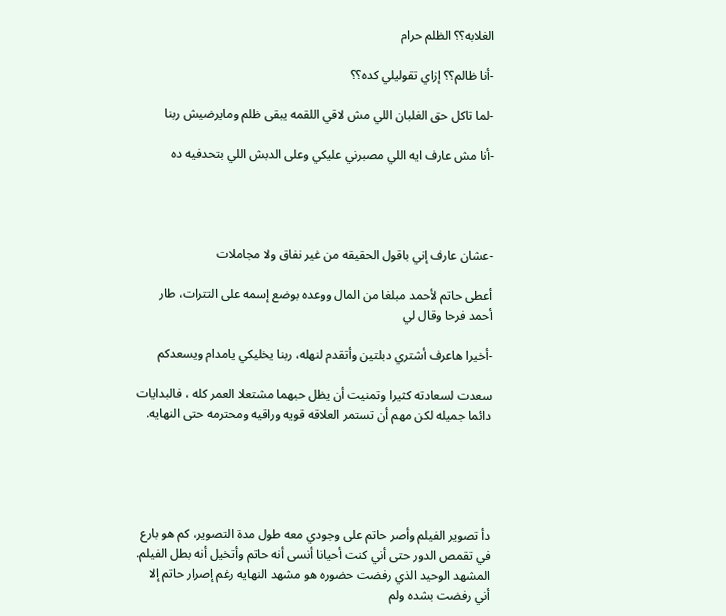الغلابه؟؟ الظلم حرام

-أنا ظالم؟؟ إزاي تقوليلي كده؟؟

-لما تاكل حق الغلبان اللي مش لاقي اللقمه يبقى ظلم ومايرضيش ربنا

-أنا مش عارف ايه اللي مصبرني عليكي وعلى الدبش اللي بتحدفيه ده




-عشان عارف إني باقول الحقيقه من غير نفاق ولا مجاملات

أعطى حاتم لأحمد مبلغا من المال ووعده بوضع إسمه على التترات، طار أحمد فرحا وقال لي

-أخيرا هاعرف أشتري دبلتين وأتقدم لنهله، ربنا يخليكي يامدام ويسعدكم

سعدت لسعادته كثيرا وتمنيت أن يظل حبهما مشتعلا العمر كله ، فالبدايات دائما جميله لكن مهم أن تستمر العلاقه قويه وراقيه ومحترمه حتى النهايه.





دأ تصوير الفيلم وأصر حاتم على وجودي معه طول مدة التصوير، كم هو بارع في تقمص الدور حتى أني كنت أحيانا أنسى أنه حاتم وأتخيل أنه بطل الفيلم. المشهد الوحيد الذي رفضت حضوره هو مشهد النهايه رغم إصرار حاتم إلا أني رفضت بشده ولم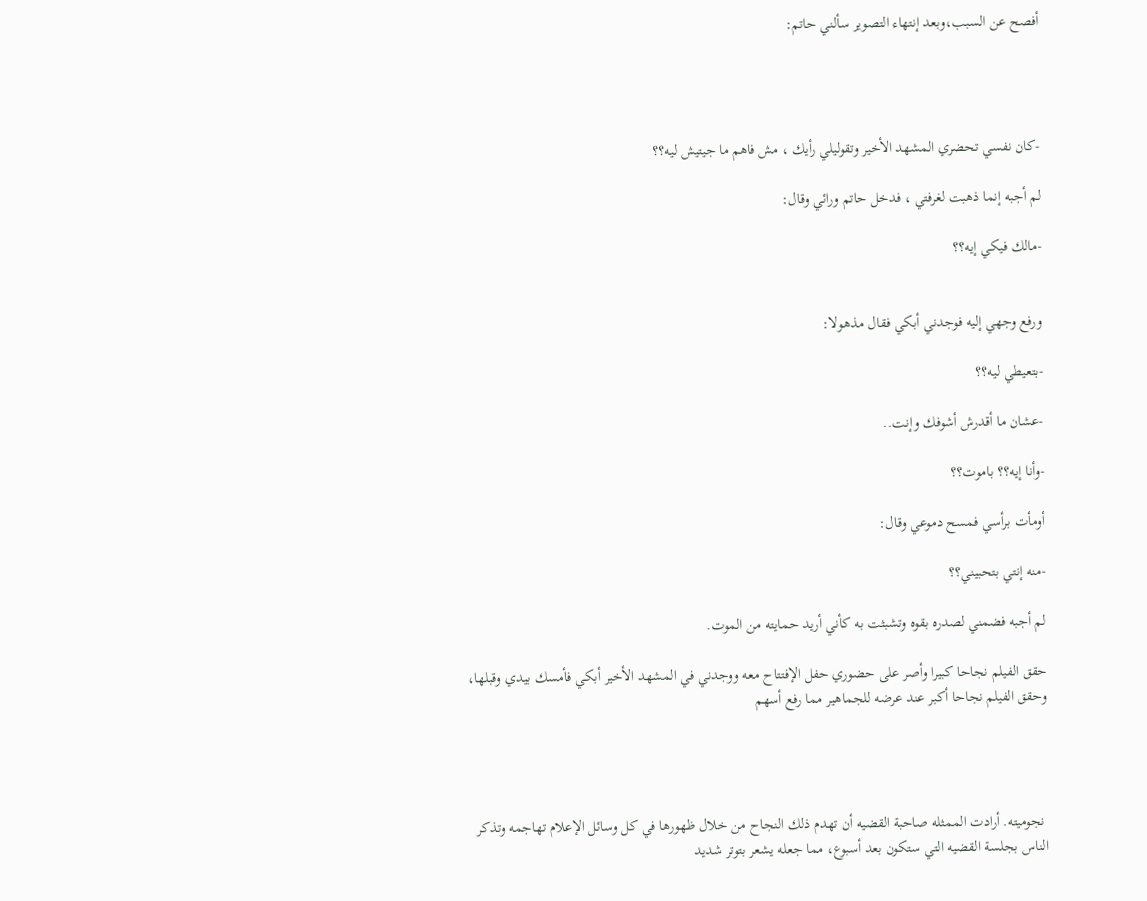أفصح عن السبب،وبعد إنتهاء التصوير سألني حاتم:




-كان نفسي تحضري المشهد الأخير وتقوليلي رأيك ، مش فاهم ما جيتيش ليه؟؟

لم أجبه إنما ذهبت لغرفتي ، فدخل حاتم ورائي وقال:

-مالك فيكي إيه؟؟


ورفع وجهي إليه فوجدني أبكي فقال مذهولا:

-بتعيطي ليه؟؟

-عشان ما أقدرش أشوفك وإنت..

-وأنا إيه؟؟ باموت؟؟

أومأت برأسي فمسح دموعي وقال:

-منه إنتي بتحبيني؟؟

لم أجبه فضمني لصدره بقوه وتشبثت به كأني أريد حمايته من الموت.

حقق الفيلم نجاحا كبيرا وأصر على حضوري حفل الإفتتاح معه ووجدني في المشهد الأخير أبكي فأمسك بيدي وقبلها، وحقق الفيلم نجاحا أكبر عند عرضه للجماهير مما رفع أسهم




 نجوميته. أرادت الممثله صاحبة القضيه أن تهدم ذلك النجاح من خلال ظهورها في كل وسائل الإعلام تهاجمه وتذكر الناس بجلسة القضيه التي ستكون بعد أسبوع، مما جعله يشعر بتوتر شديد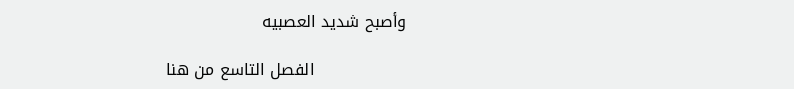وأصبح شديد العصبيه

                 الفصل التاسع من هنا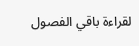لقراءة باقي الفصول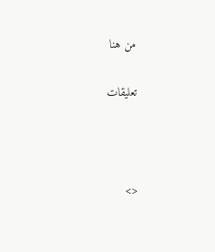من هنا

تعليقات



<>